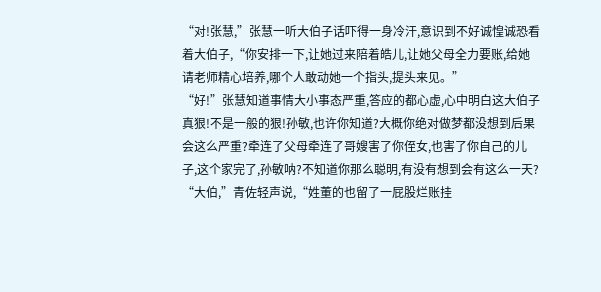“对!张慧,”张慧一听大伯子话吓得一身冷汗,意识到不好诚惶诚恐看着大伯子,“你安排一下,让她过来陪着皓儿,让她父母全力要账,给她请老师精心培养,哪个人敢动她一个指头,提头来见。”
“好!”张慧知道事情大小事态严重,答应的都心虚,心中明白这大伯子真狠!不是一般的狠!孙敏,也许你知道?大概你绝对做梦都没想到后果会这么严重?牵连了父母牵连了哥嫂害了你侄女,也害了你自己的儿子,这个家完了,孙敏呐?不知道你那么聪明,有没有想到会有这么一天?
“大伯,”青佐轻声说,“姓董的也留了一屁股烂账挂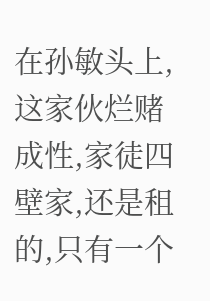在孙敏头上,这家伙烂赌成性,家徒四壁家,还是租的,只有一个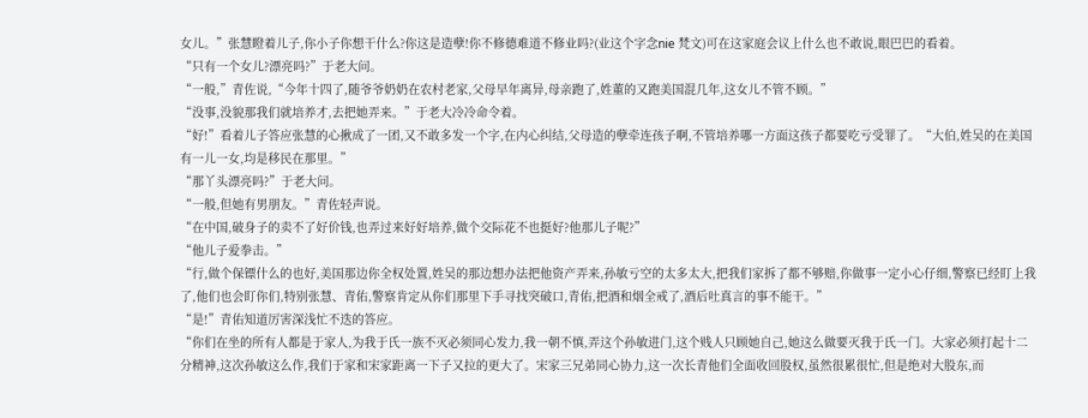女儿。”张慧瞪着儿子,你小子你想干什么?你这是造孽!你不修德难道不修业吗?(业这个字念nie 梵文)可在这家庭会议上什么也不敢说,眼巴巴的看着。
“只有一个女儿?漂亮吗?”于老大问。
“一般,”青佐说,“今年十四了,随爷爷奶奶在农村老家,父母早年离异,母亲跑了,姓董的又跑美国混几年,这女儿不管不顾。”
“没事,没貌那我们就培养才,去把她弄来。”于老大冷冷命令着。
“好!”看着儿子答应张慧的心揪成了一团,又不敢多发一个字,在内心纠结,父母造的孽牵连孩子啊,不管培养哪一方面这孩子都要吃亏受罪了。“大伯,姓吴的在美国有一儿一女,均是移民在那里。”
“那丫头漂亮吗?”于老大问。
“一般,但她有男朋友。”青佐轻声说。
“在中国,破身子的卖不了好价钱,也弄过来好好培养,做个交际花不也挺好?他那儿子呢?”
“他儿子爱拳击。”
“行,做个保镖什么的也好,美国那边你全权处置,姓吴的那边想办法把他资产弄来,孙敏亏空的太多太大,把我们家拆了都不够赔,你做事一定小心仔细,警察已经盯上我了,他们也会盯你们,特别张慧、青佑,警察肯定从你们那里下手寻找突破口,青佑,把酒和烟全戒了,酒后吐真言的事不能干。”
“是!”青佑知道厉害深浅忙不迭的答应。
“你们在坐的所有人都是于家人,为我于氏一族不灭必须同心发力,我一朝不慎,弄这个孙敏进门,这个贱人只顾她自己,她这么做要灭我于氏一门。大家必须打起十二分精神,这次孙敏这么作,我们于家和宋家距离一下子又拉的更大了。宋家三兄弟同心协力,这一次长青他们全面收回股权,虽然很累很忙,但是绝对大股东,而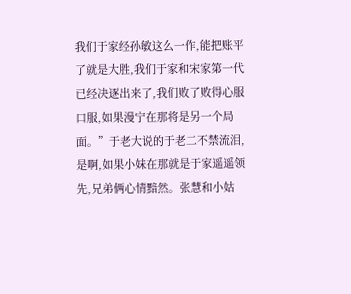我们于家经孙敏这么一作,能把账平了就是大胜,我们于家和宋家第一代已经决逐出来了,我们败了败得心服口服,如果漫宁在那将是另一个局面。”于老大说的于老二不禁流泪,是啊,如果小妹在那就是于家遥遥领先,兄弟俩心情黯然。张慧和小姑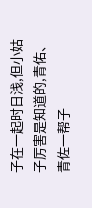子在一起时日浅,但小姑子厉害是知道的,青佑、青佐一帮子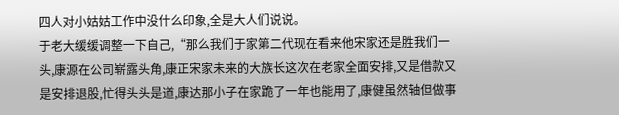四人对小姑姑工作中没什么印象,全是大人们说说。
于老大缓缓调整一下自己,“那么我们于家第二代现在看来他宋家还是胜我们一头,康源在公司崭露头角,康正宋家未来的大族长这次在老家全面安排,又是借款又是安排退股,忙得头头是道,康达那小子在家跪了一年也能用了,康健虽然轴但做事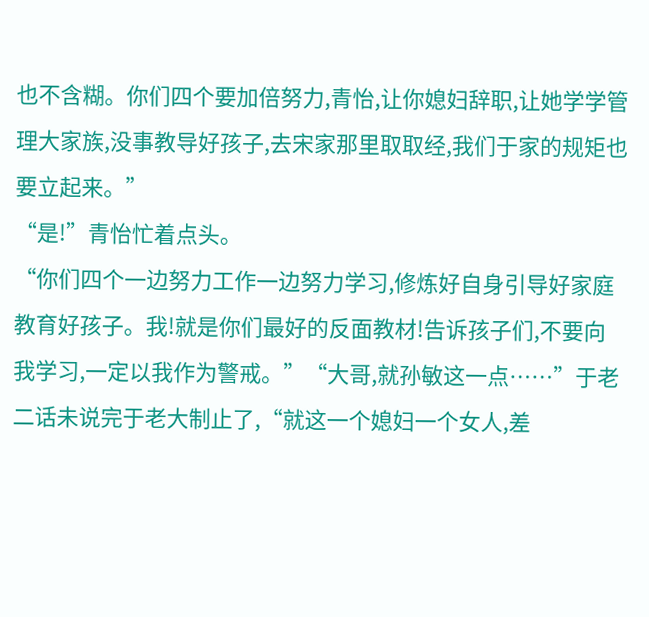也不含糊。你们四个要加倍努力,青怡,让你媳妇辞职,让她学学管理大家族,没事教导好孩子,去宋家那里取取经,我们于家的规矩也要立起来。”
“是!”青怡忙着点头。
“你们四个一边努力工作一边努力学习,修炼好自身引导好家庭教育好孩子。我!就是你们最好的反面教材!告诉孩子们,不要向我学习,一定以我作为警戒。”“大哥,就孙敏这一点……”于老二话未说完于老大制止了,“就这一个媳妇一个女人,差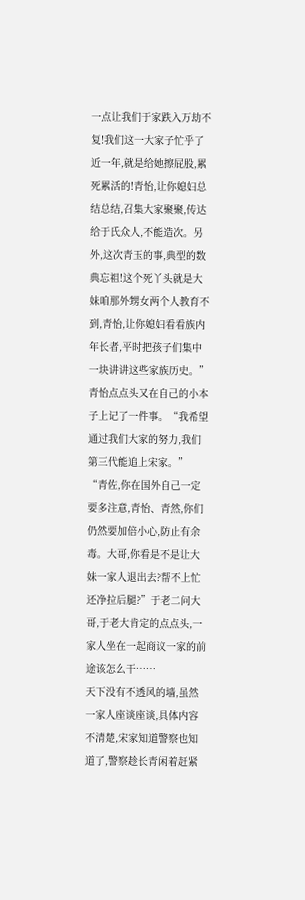一点让我们于家跌入万劫不复!我们这一大家子忙乎了近一年,就是给她擦屁股,累死累活的!青怡,让你媳妇总结总结,召集大家聚聚,传达给于氏众人,不能造次。另外,这次青玉的事,典型的数典忘祖!这个死丫头就是大妹咱那外甥女两个人教育不到,青怡,让你媳妇看看族内年长者,平时把孩子们集中一块讲讲这些家族历史。”青怡点点头又在自己的小本子上记了一件事。“我希望通过我们大家的努力,我们第三代能追上宋家。”
“青佐,你在国外自己一定要多注意,青怡、青然,你们仍然要加倍小心,防止有余毒。大哥,你看是不是让大妹一家人退出去?帮不上忙还净拉后腿?”于老二问大哥,于老大肯定的点点头,一家人坐在一起商议一家的前途该怎么干……
天下没有不透风的墙,虽然一家人座谈座谈,具体内容不清楚,宋家知道警察也知道了,警察趁长青闲着赶紧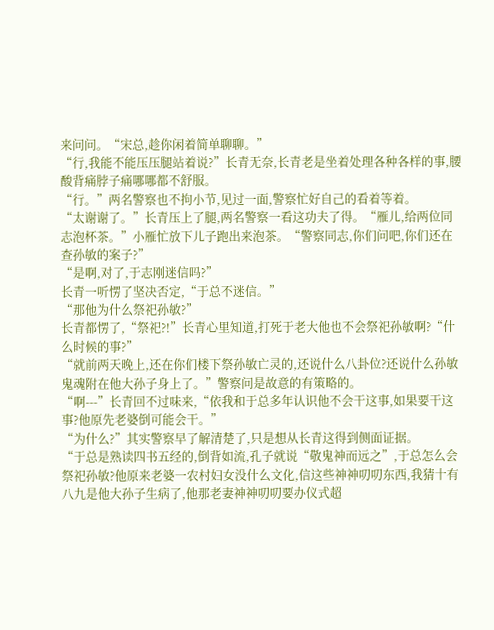来问问。“宋总,趁你闲着简单聊聊。”
“行,我能不能压压腿站着说?”长青无奈,长青老是坐着处理各种各样的事,腰酸背痛脖子痛哪哪都不舒服。
“行。”两名警察也不拘小节,见过一面,警察忙好自己的看着等着。
“太谢谢了。”长青压上了腿,两名警察一看这功夫了得。“雁儿,给两位同志泡杯茶。”小雁忙放下儿子跑出来泡茶。“警察同志,你们问吧,你们还在查孙敏的案子?”
“是啊,对了,于志刚迷信吗?”
长青一听愣了坚决否定,“于总不迷信。”
“那他为什么祭祀孙敏?”
长青都愣了,“祭祀?!”长青心里知道,打死于老大他也不会祭祀孙敏啊?“什么时候的事?”
“就前两天晚上,还在你们楼下祭孙敏亡灵的,还说什么八卦位?还说什么孙敏鬼魂附在他大孙子身上了。”警察问是故意的有策略的。
“啊---”长青回不过味来,“依我和于总多年认识他不会干这事,如果要干这事?他原先老婆倒可能会干。”
“为什么?”其实警察早了解清楚了,只是想从长青这得到侧面证据。
“于总是熟读四书五经的,倒背如流,孔子就说“敬鬼神而远之”,于总怎么会祭祀孙敏?他原来老婆一农村妇女没什么文化,信这些神神叨叨东西,我猜十有八九是他大孙子生病了,他那老妻神神叨叨要办仪式超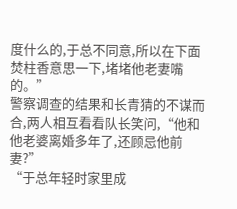度什么的,于总不同意,所以在下面焚柱香意思一下,堵堵他老妻嘴的。”
警察调查的结果和长青猜的不谋而合,两人相互看看队长笑问,“他和他老婆离婚多年了,还顾忌他前妻?”
“于总年轻时家里成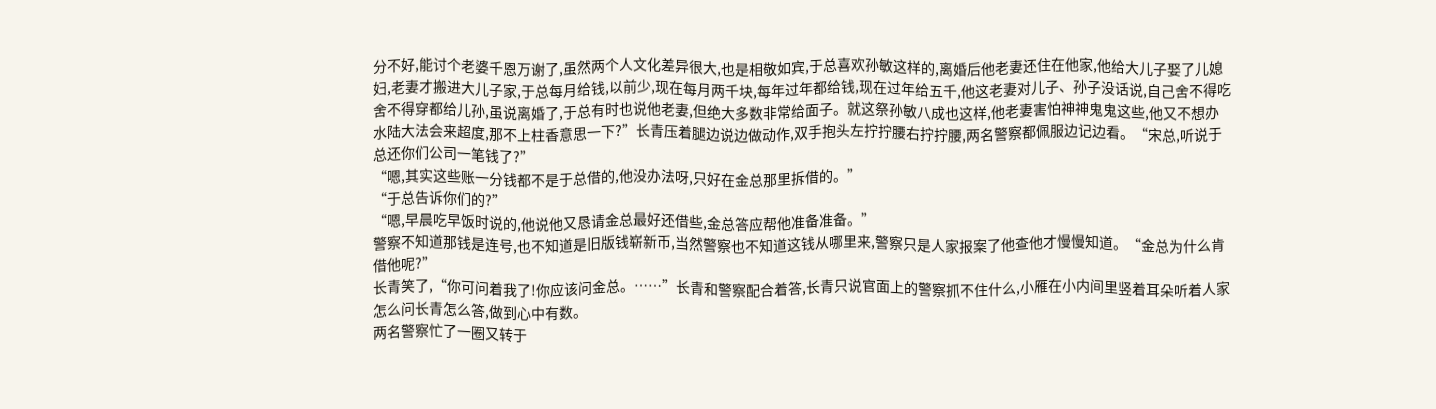分不好,能讨个老婆千恩万谢了,虽然两个人文化差异很大,也是相敬如宾,于总喜欢孙敏这样的,离婚后他老妻还住在他家,他给大儿子娶了儿媳妇,老妻才搬进大儿子家,于总每月给钱,以前少,现在每月两千块,每年过年都给钱,现在过年给五千,他这老妻对儿子、孙子没话说,自己舍不得吃舍不得穿都给儿孙,虽说离婚了,于总有时也说他老妻,但绝大多数非常给面子。就这祭孙敏八成也这样,他老妻害怕神神鬼鬼这些,他又不想办水陆大法会来超度,那不上柱香意思一下?”长青压着腿边说边做动作,双手抱头左拧拧腰右拧拧腰,两名警察都佩服边记边看。“宋总,听说于总还你们公司一笔钱了?”
“嗯,其实这些账一分钱都不是于总借的,他没办法呀,只好在金总那里拆借的。”
“于总告诉你们的?”
“嗯,早晨吃早饭时说的,他说他又恳请金总最好还借些,金总答应帮他准备准备。”
警察不知道那钱是连号,也不知道是旧版钱崭新币,当然警察也不知道这钱从哪里来,警察只是人家报案了他查他才慢慢知道。“金总为什么肯借他呢?”
长青笑了,“你可问着我了!你应该问金总。……”长青和警察配合着答,长青只说官面上的警察抓不住什么,小雁在小内间里竖着耳朵听着人家怎么问长青怎么答,做到心中有数。
两名警察忙了一圈又转于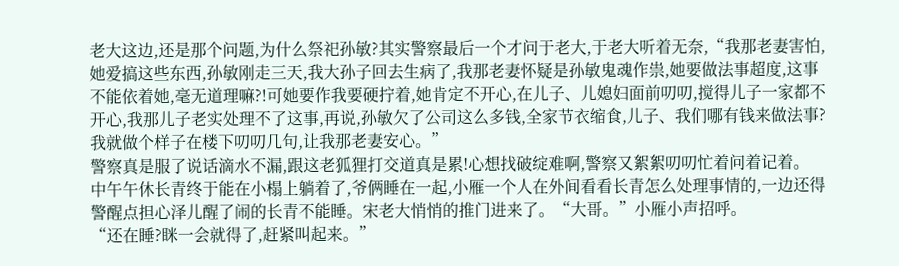老大这边,还是那个问题,为什么祭祀孙敏?其实警察最后一个才问于老大,于老大听着无奈,“我那老妻害怕,她爱搞这些东西,孙敏刚走三天,我大孙子回去生病了,我那老妻怀疑是孙敏鬼魂作祟,她要做法事超度,这事不能依着她,毫无道理嘛?!可她要作我要硬拧着,她肯定不开心,在儿子、儿媳妇面前叨叨,搅得儿子一家都不开心,我那儿子老实处理不了这事,再说,孙敏欠了公司这么多钱,全家节衣缩食,儿子、我们哪有钱来做法事?我就做个样子在楼下叨叨几句,让我那老妻安心。”
警察真是服了说话滴水不漏,跟这老狐狸打交道真是累!心想找破绽难啊,警察又絮絮叨叨忙着问着记着。
中午午休长青终于能在小榻上躺着了,爷俩睡在一起,小雁一个人在外间看看长青怎么处理事情的,一边还得警醒点担心泽儿醒了闹的长青不能睡。宋老大悄悄的推门进来了。“大哥。”小雁小声招呼。
“还在睡?眯一会就得了,赶紧叫起来。”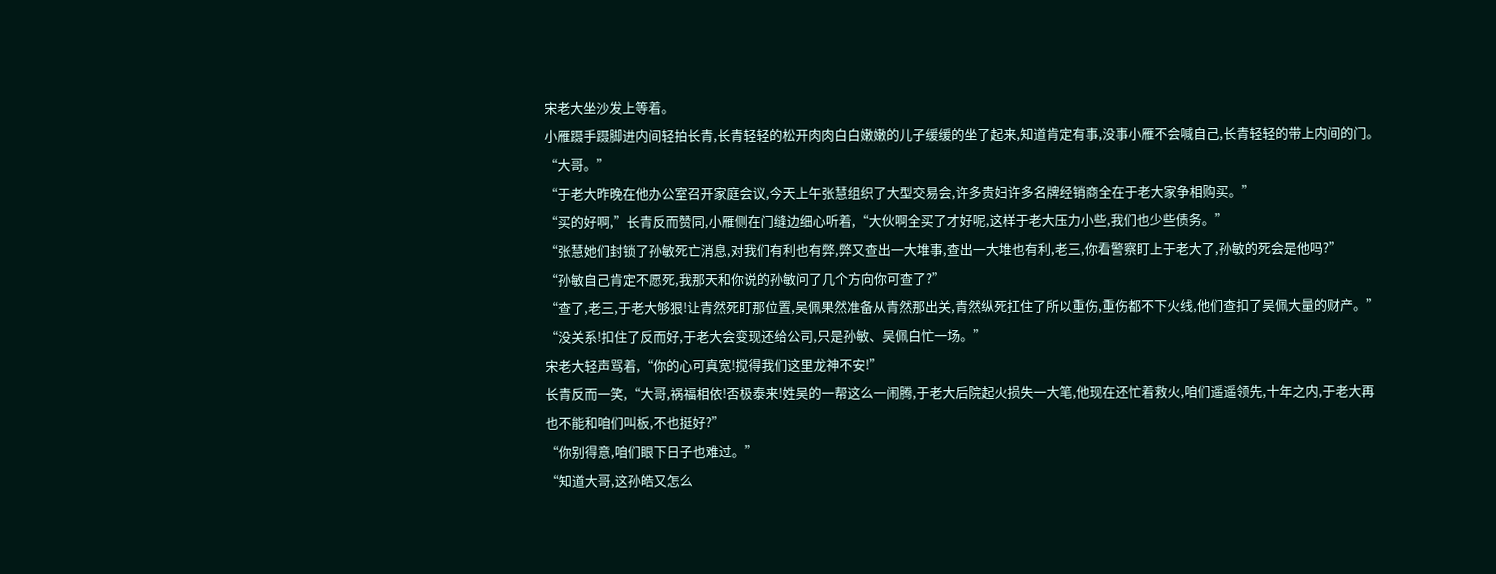宋老大坐沙发上等着。
小雁蹑手蹑脚进内间轻拍长青,长青轻轻的松开肉肉白白嫩嫩的儿子缓缓的坐了起来,知道肯定有事,没事小雁不会喊自己,长青轻轻的带上内间的门。“大哥。”
“于老大昨晚在他办公室召开家庭会议,今天上午张慧组织了大型交易会,许多贵妇许多名牌经销商全在于老大家争相购买。”
“买的好啊,”长青反而赞同,小雁侧在门缝边细心听着,“大伙啊全买了才好呢,这样于老大压力小些,我们也少些债务。”
“张慧她们封锁了孙敏死亡消息,对我们有利也有弊,弊又查出一大堆事,查出一大堆也有利,老三,你看警察盯上于老大了,孙敏的死会是他吗?”
“孙敏自己肯定不愿死,我那天和你说的孙敏问了几个方向你可查了?”
“查了,老三,于老大够狠!让青然死盯那位置,吴佩果然准备从青然那出关,青然纵死扛住了所以重伤,重伤都不下火线,他们查扣了吴佩大量的财产。”
“没关系!扣住了反而好,于老大会变现还给公司,只是孙敏、吴佩白忙一场。”
宋老大轻声骂着,“你的心可真宽!搅得我们这里龙神不安!”
长青反而一笑,“大哥,祸福相依!否极泰来!姓吴的一帮这么一闹腾,于老大后院起火损失一大笔,他现在还忙着救火,咱们遥遥领先,十年之内,于老大再也不能和咱们叫板,不也挺好?”
“你别得意,咱们眼下日子也难过。”
“知道大哥,这孙皓又怎么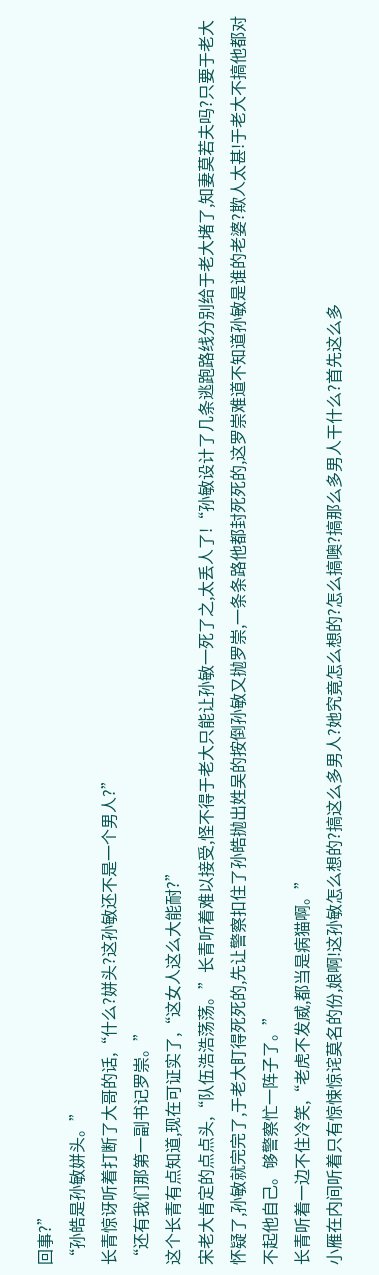回事?”
“孙皓是孙敏姘头。”
长青惊讶听着打断了大哥的话,“什么?姘头?这孙敏还不是一个男人?”
“还有我们那第一副书记罗崇。”
这个长青有点知道,现在可证实了,“这女人这么大能耐?”
宋老大肯定的点点头,“队伍浩浩荡荡。”长青听着难以接受,怪不得于老大只能让孙敏一死了之,太丢人了!“孙敏设计了几条逃跑路线分别给于老大堵了,知妻莫若夫吗?只要于老大怀疑了,孙敏就完完了,于老大盯得死死的,先让警察扣住了孙皓抛出姓吴的按倒孙敏又抛罗崇,一条条路他都封死死的,这罗崇难道不知道孙敏是谁的老婆?欺人太甚!于老大不搞他都对不起他自己。够警察忙一阵子了。”
长青听着一边不住冷笑,“老虎不发威,都当是病猫啊。”
小雁在内间听着只有惊悚惊诧莫名的份,娘啊!这孙敏怎么想的?搞这么多男人?她究竟怎么想的?怎么搞噢?搞那么多男人干什么?首先这么多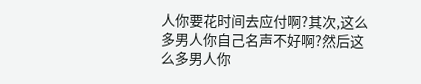人你要花时间去应付啊?其次,这么多男人你自己名声不好啊?然后这么多男人你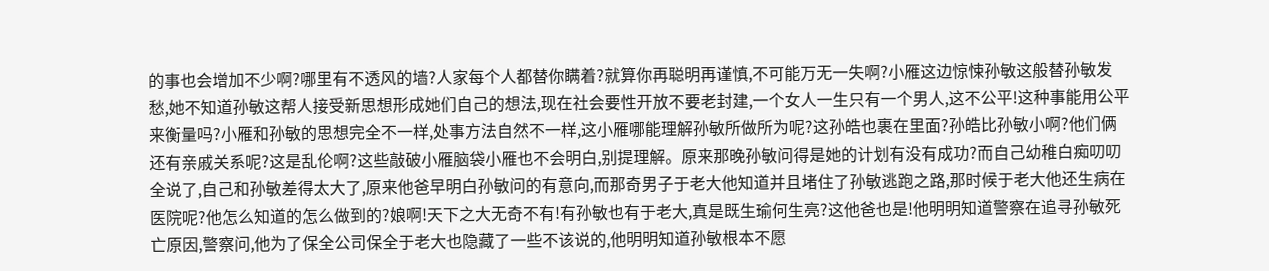的事也会增加不少啊?哪里有不透风的墙?人家每个人都替你瞒着?就算你再聪明再谨慎,不可能万无一失啊?小雁这边惊悚孙敏这般替孙敏发愁,她不知道孙敏这帮人接受新思想形成她们自己的想法,现在社会要性开放不要老封建,一个女人一生只有一个男人,这不公平!这种事能用公平来衡量吗?小雁和孙敏的思想完全不一样,处事方法自然不一样,这小雁哪能理解孙敏所做所为呢?这孙皓也裹在里面?孙皓比孙敏小啊?他们俩还有亲戚关系呢?这是乱伦啊?这些敲破小雁脑袋小雁也不会明白,别提理解。原来那晚孙敏问得是她的计划有没有成功?而自己幼稚白痴叨叨全说了,自己和孙敏差得太大了,原来他爸早明白孙敏问的有意向,而那奇男子于老大他知道并且堵住了孙敏逃跑之路,那时候于老大他还生病在医院呢?他怎么知道的怎么做到的?娘啊!天下之大无奇不有!有孙敏也有于老大,真是既生瑜何生亮?这他爸也是!他明明知道警察在追寻孙敏死亡原因,警察问,他为了保全公司保全于老大也隐藏了一些不该说的,他明明知道孙敏根本不愿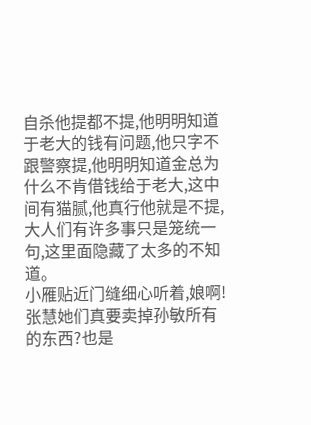自杀他提都不提,他明明知道于老大的钱有问题,他只字不跟警察提,他明明知道金总为什么不肯借钱给于老大,这中间有猫腻,他真行他就是不提,大人们有许多事只是笼统一句,这里面隐藏了太多的不知道。
小雁贴近门缝细心听着,娘啊!张慧她们真要卖掉孙敏所有的东西?也是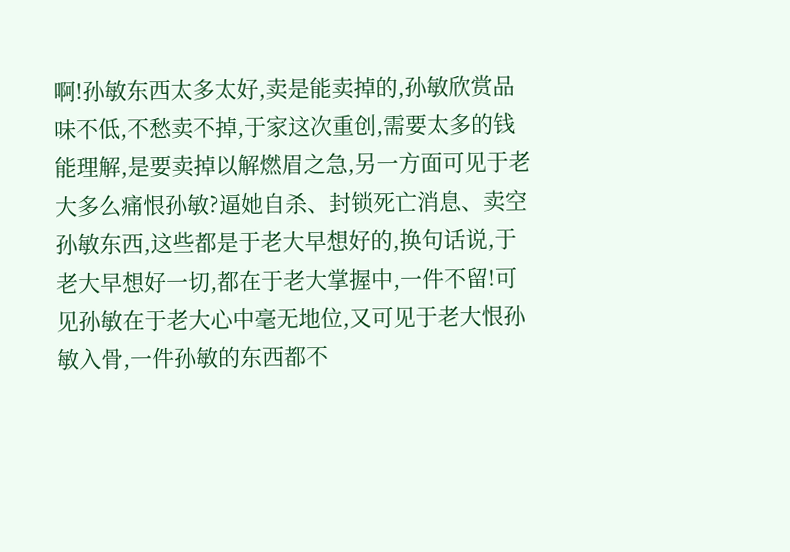啊!孙敏东西太多太好,卖是能卖掉的,孙敏欣赏品味不低,不愁卖不掉,于家这次重创,需要太多的钱能理解,是要卖掉以解燃眉之急,另一方面可见于老大多么痛恨孙敏?逼她自杀、封锁死亡消息、卖空孙敏东西,这些都是于老大早想好的,换句话说,于老大早想好一切,都在于老大掌握中,一件不留!可见孙敏在于老大心中毫无地位,又可见于老大恨孙敏入骨,一件孙敏的东西都不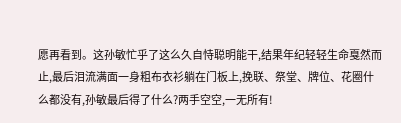愿再看到。这孙敏忙乎了这么久自恃聪明能干,结果年纪轻轻生命戛然而止,最后泪流满面一身粗布衣衫躺在门板上,挽联、祭堂、牌位、花圈什么都没有,孙敏最后得了什么?两手空空,一无所有!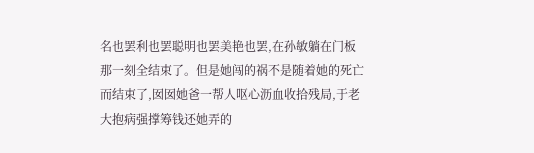名也罢利也罢聪明也罢美艳也罢,在孙敏躺在门板那一刻全结束了。但是她闯的祸不是随着她的死亡而结束了,囡囡她爸一帮人呕心沥血收拾残局,于老大抱病强撑筹钱还她弄的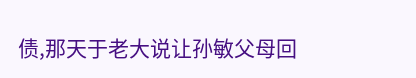债,那天于老大说让孙敏父母回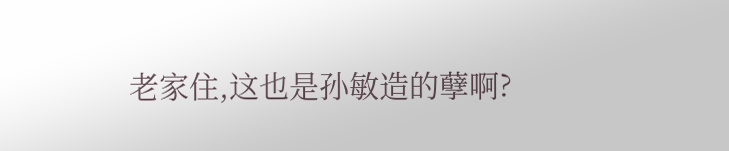老家住,这也是孙敏造的孽啊?